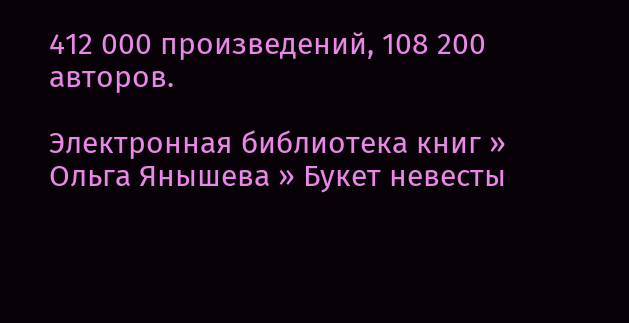412 000 произведений, 108 200 авторов.

Электронная библиотека книг » Ольга Янышева » Букет невесты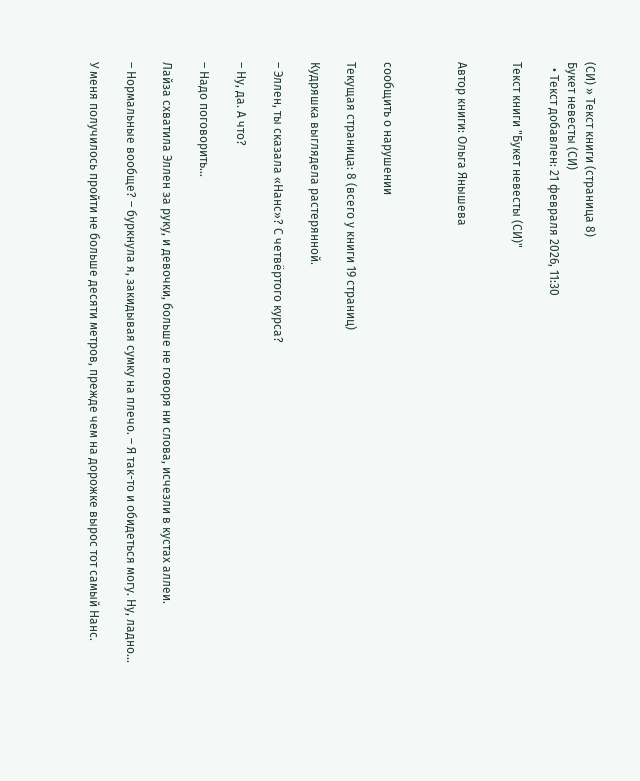(СИ) » Текст книги (страница 8)
Букет невесты (СИ)
  • Текст добавлен: 21 февраля 2026, 11:30

Текст книги "Букет невесты (СИ)"


Автор книги: Ольга Янышева



сообщить о нарушении

Текущая страница: 8 (всего у книги 19 страниц)

Кудряшка выглядела растерянной.

– Эллен, ты сказала «Нанс»? С четвёртого курса?

– Ну, да. А что?

– Надо поговорить…

Лайза схватила Эллен за руку, и девочки, больше не говоря ни слова, исчезли в кустах аллеи.

– Нормальные вообще? – буркнула я, закидывая сумку на плечо. – Я так-то и обидеться могу. Ну, ладно…

У меня получилось пройти не больше десяти метров, прежде чем на дорожке вырос тот самый Нанс.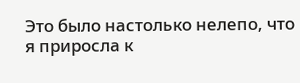Это было настолько нелепо, что я приросла к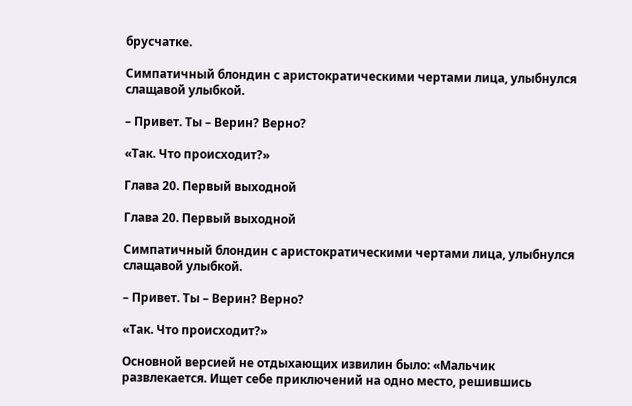брусчатке.

Симпатичный блондин с аристократическими чертами лица, улыбнулся слащавой улыбкой.

– Привет. Ты – Верин? Верно?

«Так. Что происходит?»

Глава 20. Первый выходной

Глава 20. Первый выходной

Симпатичный блондин с аристократическими чертами лица, улыбнулся слащавой улыбкой.

– Привет. Ты – Верин? Верно?

«Так. Что происходит?»

Основной версией не отдыхающих извилин было: «Мальчик развлекается. Ищет себе приключений на одно место, решившись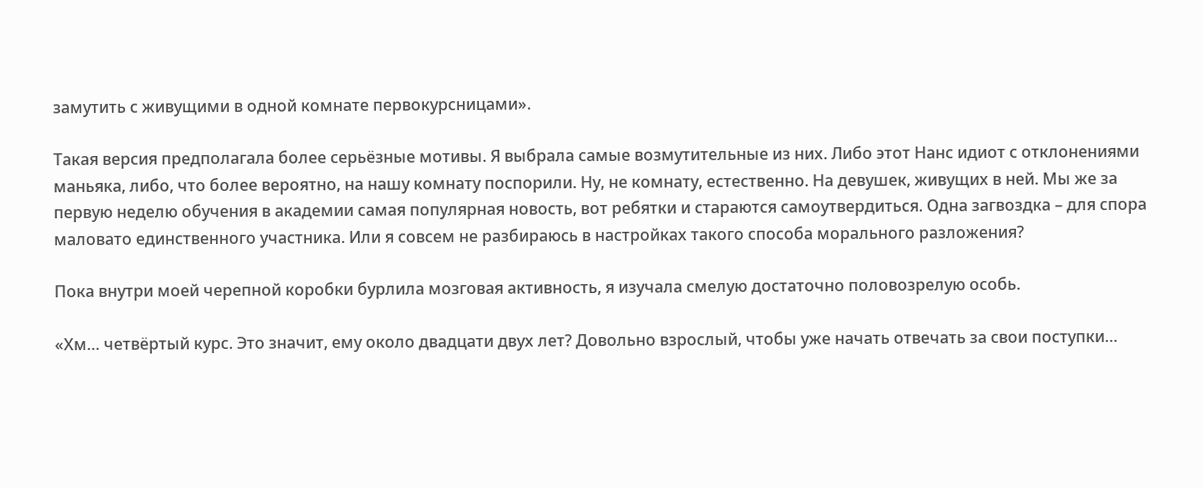замутить с живущими в одной комнате первокурсницами».

Такая версия предполагала более серьёзные мотивы. Я выбрала самые возмутительные из них. Либо этот Нанс идиот с отклонениями маньяка, либо, что более вероятно, на нашу комнату поспорили. Ну, не комнату, естественно. На девушек, живущих в ней. Мы же за первую неделю обучения в академии самая популярная новость, вот ребятки и стараются самоутвердиться. Одна загвоздка – для спора маловато единственного участника. Или я совсем не разбираюсь в настройках такого способа морального разложения?

Пока внутри моей черепной коробки бурлила мозговая активность, я изучала смелую достаточно половозрелую особь.

«Хм… четвёртый курс. Это значит, ему около двадцати двух лет? Довольно взрослый, чтобы уже начать отвечать за свои поступки…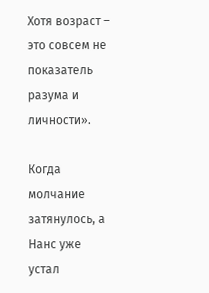Хотя возраст – это совсем не показатель разума и личности».

Когда молчание затянулось, а Нанс уже устал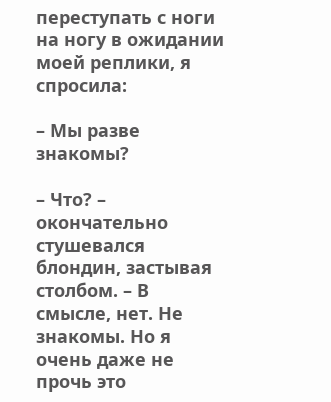переступать с ноги на ногу в ожидании моей реплики, я спросила:

– Мы разве знакомы?

– Что? – окончательно стушевался блондин, застывая столбом. – В смысле, нет. Не знакомы. Но я очень даже не прочь это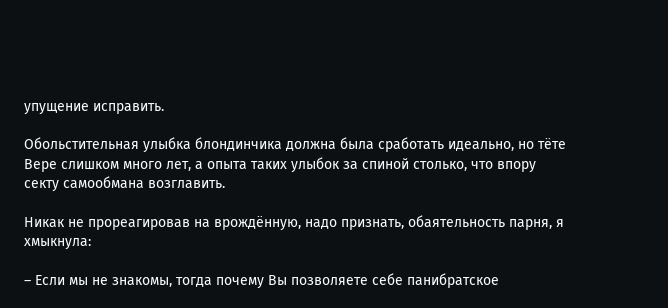упущение исправить.

Обольстительная улыбка блондинчика должна была сработать идеально, но тёте Вере слишком много лет, а опыта таких улыбок за спиной столько, что впору секту самообмана возглавить.

Никак не прореагировав на врождённую, надо признать, обаятельность парня, я хмыкнула:

– Если мы не знакомы, тогда почему Вы позволяете себе панибратское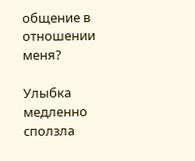общение в отношении меня?

Улыбка медленно сползла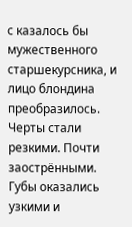с казалось бы мужественного старшекурсника, и лицо блондина преобразилось. Черты стали резкими. Почти заострёнными. Губы оказались узкими и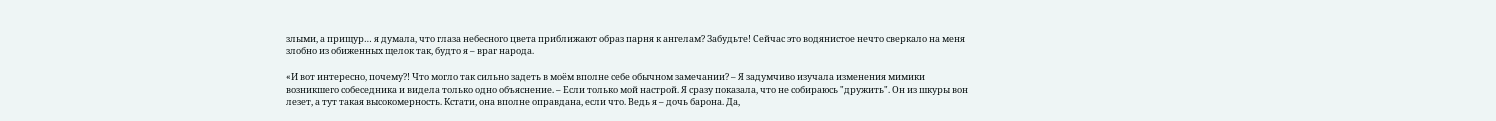злыми, а прищур… я думала, что глаза небесного цвета приближают образ парня к ангелам? Забудьте! Сейчас это водянистое нечто сверкало на меня злобно из обиженных щелок так, будто я – враг народа.

«И вот интересно, почему?! Что могло так сильно задеть в моём вполне себе обычном замечании? – Я задумчиво изучала изменения мимики возникшего собеседника и видела только одно объяснение. – Если только мой настрой. Я сразу показала, что не собираюсь "дружить". Он из шкуры вон лезет, а тут такая высокомерность. Кстати, она вполне оправдана, если что. Ведь я – дочь барона. Да,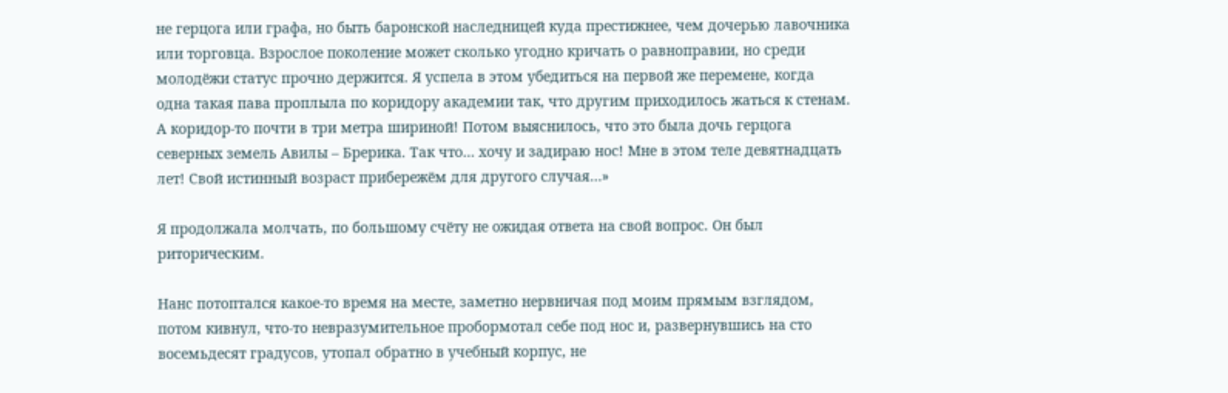не герцога или графа, но быть баронской наследницей куда престижнее, чем дочерью лавочника или торговца. Взрослое поколение может сколько угодно кричать о равноправии, но среди молодёжи статус прочно держится. Я успела в этом убедиться на первой же перемене, когда одна такая пава проплыла по коридору академии так, что другим приходилось жаться к стенам. А коридор-то почти в три метра шириной! Потом выяснилось, что это была дочь герцога северных земель Авилы – Брерика. Так что… хочу и задираю нос! Мне в этом теле девятнадцать лет! Свой истинный возраст прибережём для другого случая…»

Я продолжала молчать, по большому счёту не ожидая ответа на свой вопрос. Он был риторическим.

Нанс потоптался какое-то время на месте, заметно нервничая под моим прямым взглядом, потом кивнул, что-то невразумительное пробормотал себе под нос и, развернувшись на сто восемьдесят градусов, утопал обратно в учебный корпус, не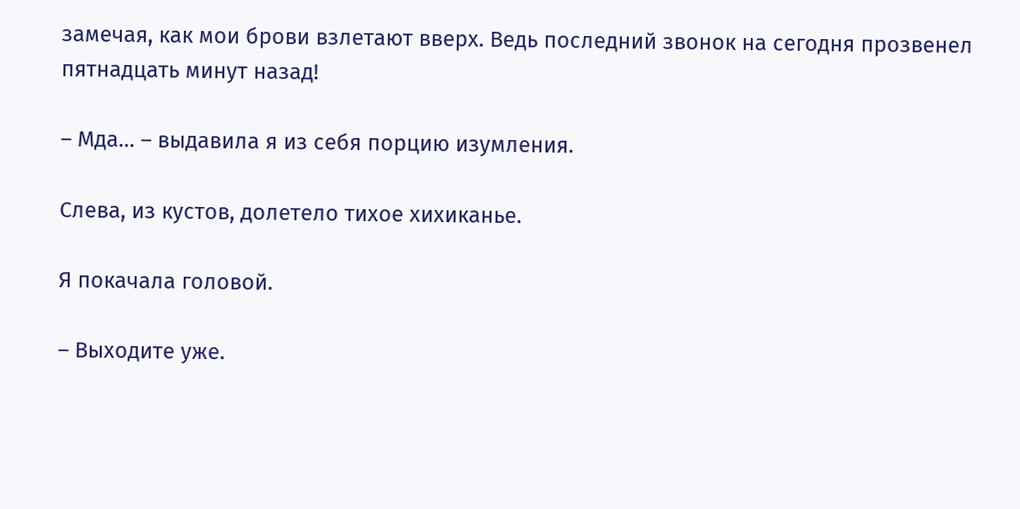замечая, как мои брови взлетают вверх. Ведь последний звонок на сегодня прозвенел пятнадцать минут назад!

– Мда… – выдавила я из себя порцию изумления.

Слева, из кустов, долетело тихое хихиканье.

Я покачала головой.

– Выходите уже.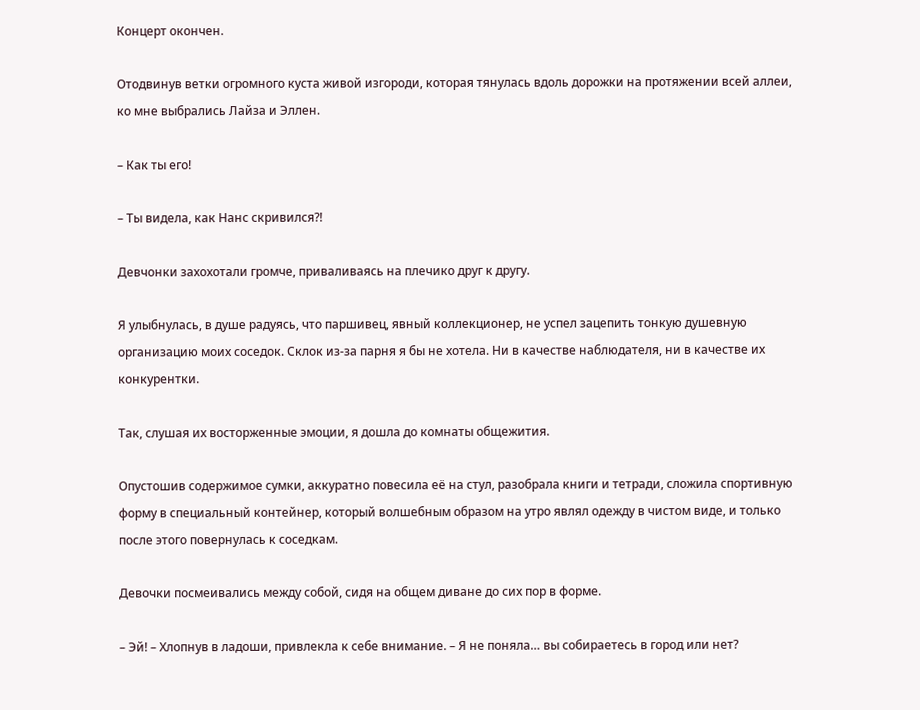Концерт окончен.

Отодвинув ветки огромного куста живой изгороди, которая тянулась вдоль дорожки на протяжении всей аллеи, ко мне выбрались Лайза и Эллен.

– Как ты его!

– Ты видела, как Нанс скривился?!

Девчонки захохотали громче, приваливаясь на плечико друг к другу.

Я улыбнулась, в душе радуясь, что паршивец, явный коллекционер, не успел зацепить тонкую душевную организацию моих соседок. Склок из-за парня я бы не хотела. Ни в качестве наблюдателя, ни в качестве их конкурентки.

Так, слушая их восторженные эмоции, я дошла до комнаты общежития.

Опустошив содержимое сумки, аккуратно повесила её на стул, разобрала книги и тетради, сложила спортивную форму в специальный контейнер, который волшебным образом на утро являл одежду в чистом виде, и только после этого повернулась к соседкам.

Девочки посмеивались между собой, сидя на общем диване до сих пор в форме.

– Эй! – Хлопнув в ладоши, привлекла к себе внимание. – Я не поняла… вы собираетесь в город или нет?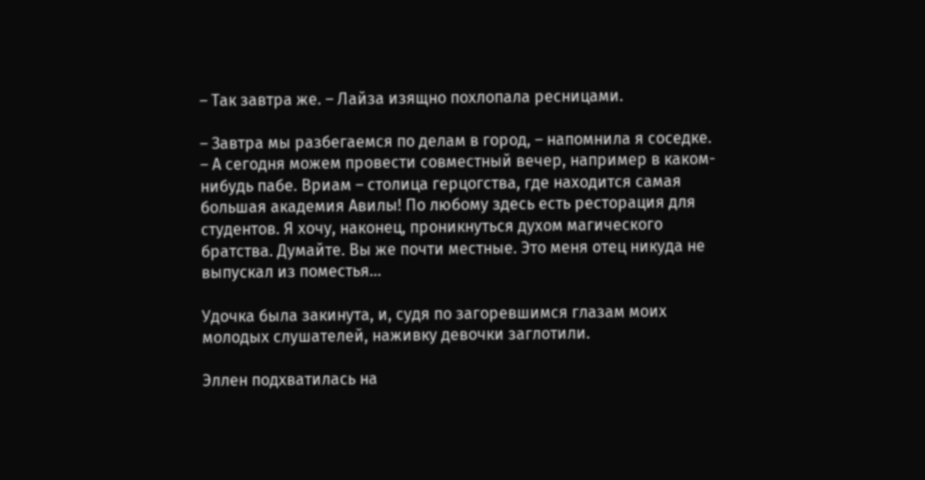– Так завтра же. – Лайза изящно похлопала ресницами.

– Завтра мы разбегаемся по делам в город, – напомнила я соседке. – А сегодня можем провести совместный вечер, например в каком-нибудь пабе. Вриам – столица герцогства, где находится самая большая академия Авилы! По любому здесь есть ресторация для студентов. Я хочу, наконец, проникнуться духом магического братства. Думайте. Вы же почти местные. Это меня отец никуда не выпускал из поместья…

Удочка была закинута, и, судя по загоревшимся глазам моих молодых слушателей, наживку девочки заглотили.

Эллен подхватилась на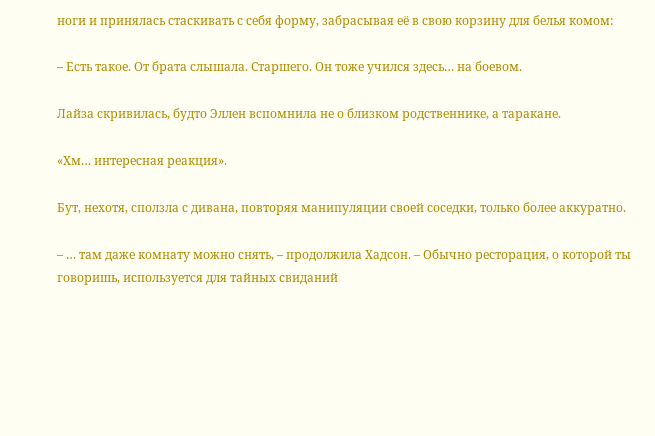ноги и принялась стаскивать с себя форму, забрасывая её в свою корзину для белья комом:

– Есть такое. От брата слышала. Старшего. Он тоже учился здесь… на боевом.

Лайза скривилась, будто Эллен вспомнила не о близком родственнике, а таракане.

«Хм… интересная реакция».

Бут, нехотя, сползла с дивана, повторяя манипуляции своей соседки, только более аккуратно.

– … там даже комнату можно снять, – продолжила Хадсон. – Обычно ресторация, о которой ты говоришь, используется для тайных свиданий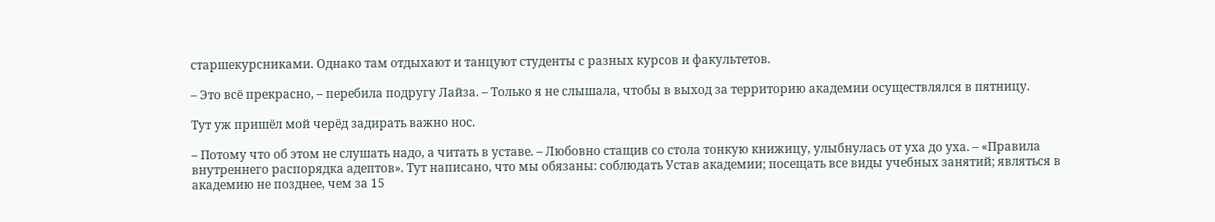старшекурсниками. Однако там отдыхают и танцуют студенты с разных курсов и факультетов.

– Это всё прекрасно, – перебила подругу Лайза. – Только я не слышала, чтобы в выход за территорию академии осуществлялся в пятницу.

Тут уж пришёл мой черёд задирать важно нос.

– Потому что об этом не слушать надо, а читать в уставе. – Любовно стащив со стола тонкую книжицу, улыбнулась от уха до уха. – «Правила внутреннего распорядка адептов». Тут написано, что мы обязаны: соблюдать Устав академии; посещать все виды учебных занятий; являться в академию не позднее, чем за 15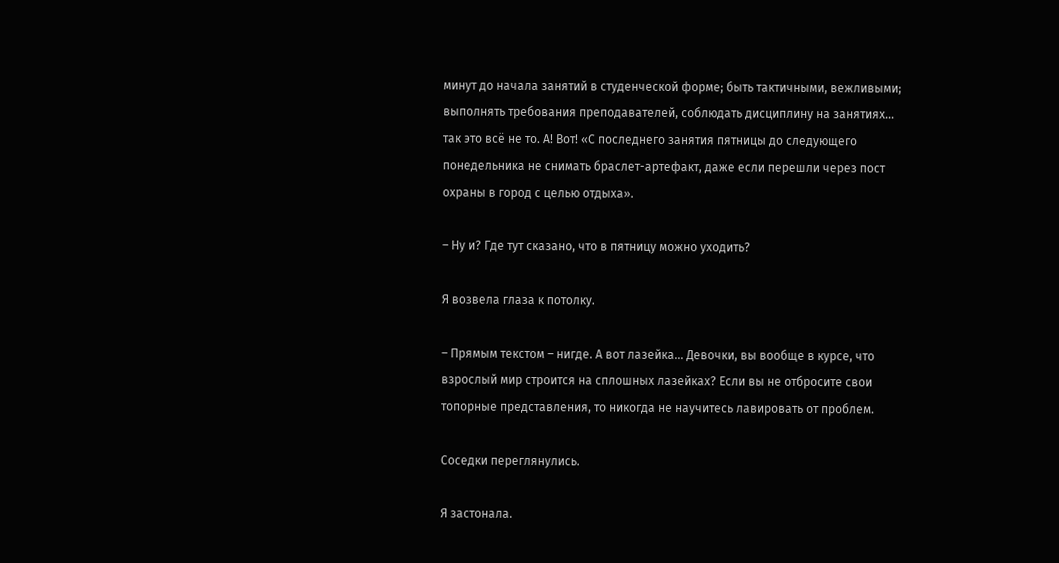минут до начала занятий в студенческой форме; быть тактичными, вежливыми; выполнять требования преподавателей, соблюдать дисциплину на занятиях… так это всё не то. А! Вот! «С последнего занятия пятницы до следующего понедельника не снимать браслет-артефакт, даже если перешли через пост охраны в город с целью отдыха».

– Ну и? Где тут сказано, что в пятницу можно уходить?

Я возвела глаза к потолку.

– Прямым текстом – нигде. А вот лазейка… Девочки, вы вообще в курсе, что взрослый мир строится на сплошных лазейках? Если вы не отбросите свои топорные представления, то никогда не научитесь лавировать от проблем.

Соседки переглянулись.

Я застонала.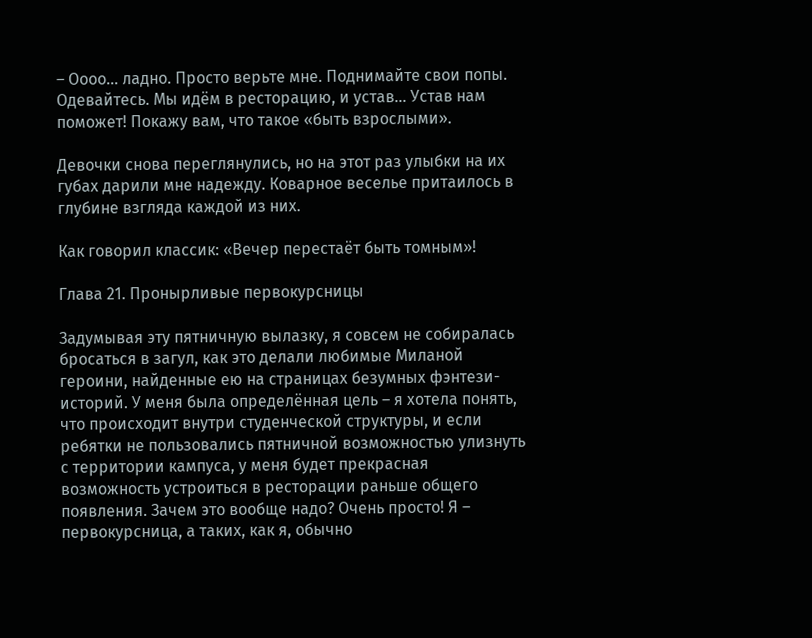– Оооо… ладно. Просто верьте мне. Поднимайте свои попы. Одевайтесь. Мы идём в ресторацию, и устав… Устав нам поможет! Покажу вам, что такое «быть взрослыми».

Девочки снова переглянулись, но на этот раз улыбки на их губах дарили мне надежду. Коварное веселье притаилось в глубине взгляда каждой из них.

Как говорил классик: «Вечер перестаёт быть томным»!

Глава 21. Пронырливые первокурсницы

Задумывая эту пятничную вылазку, я совсем не собиралась бросаться в загул, как это делали любимые Миланой героини, найденные ею на страницах безумных фэнтези-историй. У меня была определённая цель – я хотела понять, что происходит внутри студенческой структуры, и если ребятки не пользовались пятничной возможностью улизнуть с территории кампуса, у меня будет прекрасная возможность устроиться в ресторации раньше общего появления. Зачем это вообще надо? Очень просто! Я – первокурсница, а таких, как я, обычно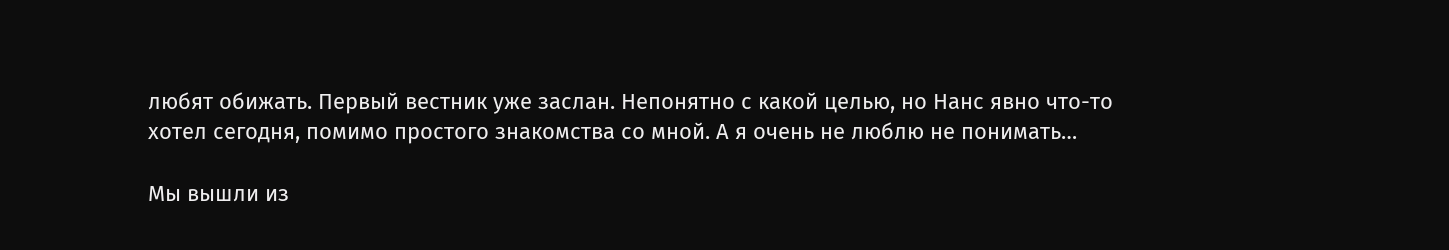любят обижать. Первый вестник уже заслан. Непонятно с какой целью, но Нанс явно что-то хотел сегодня, помимо простого знакомства со мной. А я очень не люблю не понимать…

Мы вышли из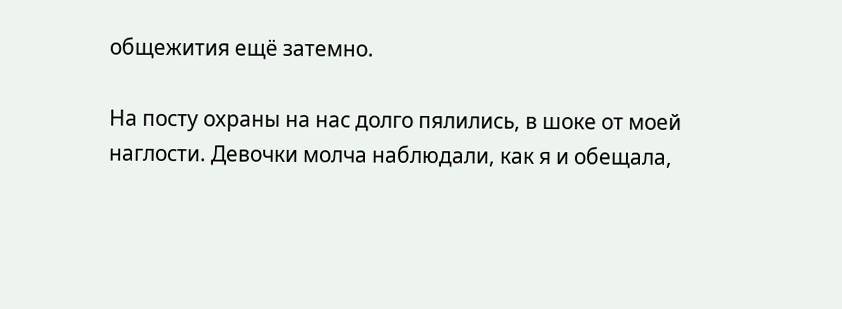общежития ещё затемно.

На посту охраны на нас долго пялились, в шоке от моей наглости. Девочки молча наблюдали, как я и обещала,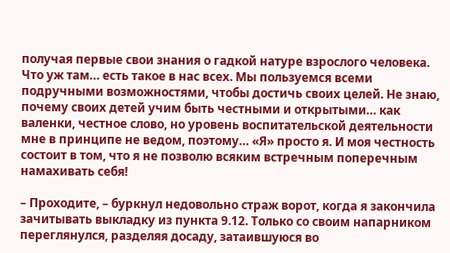получая первые свои знания о гадкой натуре взрослого человека. Что уж там… есть такое в нас всех. Мы пользуемся всеми подручными возможностями, чтобы достичь своих целей. Не знаю, почему своих детей учим быть честными и открытыми… как валенки, честное слово, но уровень воспитательской деятельности мне в принципе не ведом, поэтому… «Я» просто я. И моя честность состоит в том, что я не позволю всяким встречным поперечным намахивать себя!

– Проходите, – буркнул недовольно страж ворот, когда я закончила зачитывать выкладку из пункта 9.12. Только со своим напарником переглянулся, разделяя досаду, затаившуюся во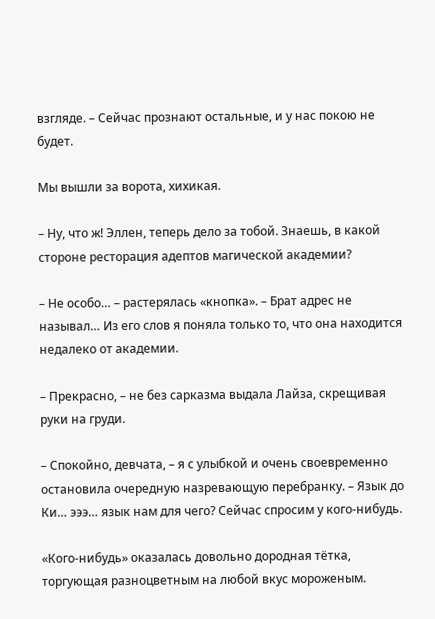взгляде. – Сейчас прознают остальные, и у нас покою не будет.

Мы вышли за ворота, хихикая.

– Ну, что ж! Эллен, теперь дело за тобой. Знаешь, в какой стороне ресторация адептов магической академии?

– Не особо… – растерялась «кнопка». – Брат адрес не называл… Из его слов я поняла только то, что она находится недалеко от академии.

– Прекрасно, – не без сарказма выдала Лайза, скрещивая руки на груди.

– Спокойно, девчата, – я с улыбкой и очень своевременно остановила очередную назревающую перебранку. – Язык до Ки… эээ… язык нам для чего? Сейчас спросим у кого-нибудь.

«Кого-нибудь» оказалась довольно дородная тётка, торгующая разноцветным на любой вкус мороженым.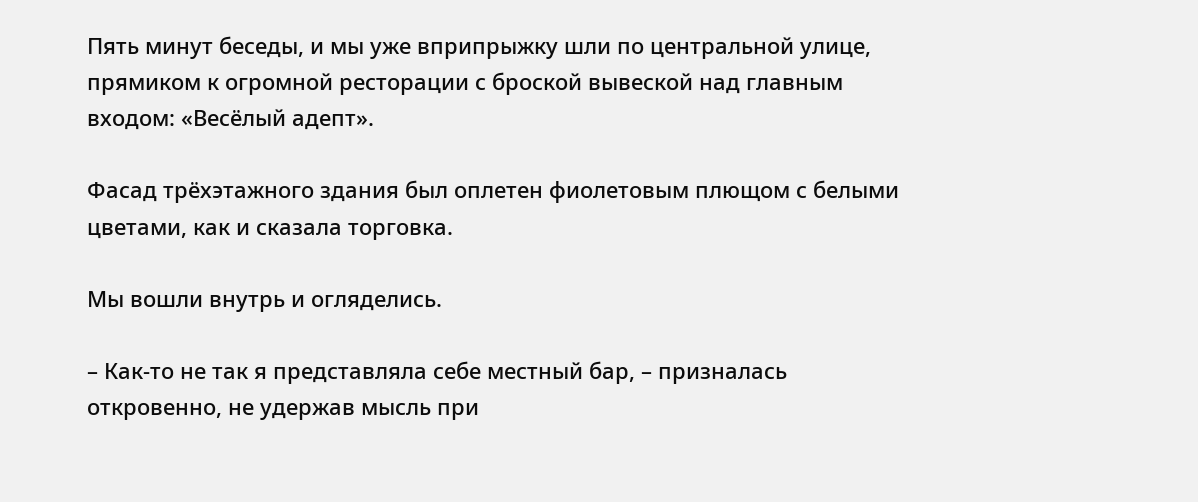Пять минут беседы, и мы уже вприпрыжку шли по центральной улице, прямиком к огромной ресторации с броской вывеской над главным входом: «Весёлый адепт».

Фасад трёхэтажного здания был оплетен фиолетовым плющом с белыми цветами, как и сказала торговка.

Мы вошли внутрь и огляделись.

– Как-то не так я представляла себе местный бар, – призналась откровенно, не удержав мысль при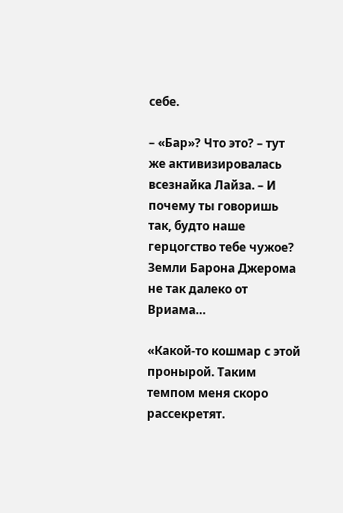себе.

– «Бар»? Что это? – тут же активизировалась всезнайка Лайза. – И почему ты говоришь так, будто наше герцогство тебе чужое? Земли Барона Джерома не так далеко от Вриама…

«Какой-то кошмар с этой пронырой. Таким темпом меня скоро рассекретят.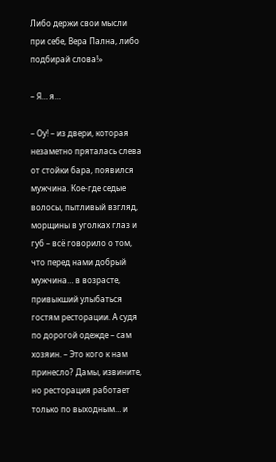Либо держи свои мысли при себе, Вера Пална, либо подбирай слова!»

– Я… я…

– Оу! – из двери, которая незаметно пряталась слева от стойки бара, появился мужчина. Кое-где седые волосы, пытливый взгляд, морщины в уголках глаз и губ – всё говорило о том, что перед нами добрый мужчина… в возрасте, привыкший улыбаться гостям ресторации. А судя по дорогой одежде – сам хозяин. – Это кого к нам принесло? Дамы, извините, но ресторация работает только по выходным… и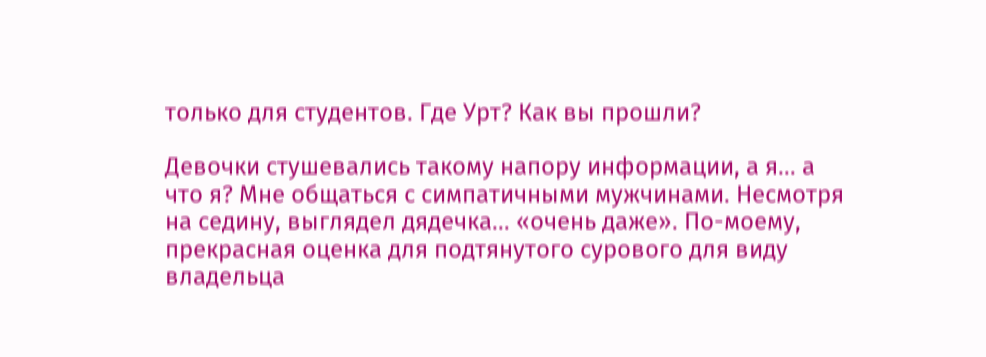только для студентов. Где Урт? Как вы прошли?

Девочки стушевались такому напору информации, а я… а что я? Мне общаться с симпатичными мужчинами. Несмотря на седину, выглядел дядечка… «очень даже». По-моему, прекрасная оценка для подтянутого сурового для виду владельца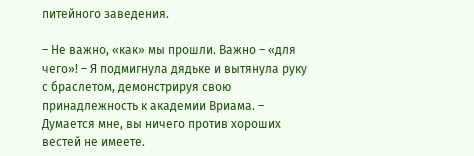питейного заведения.

– Не важно, «как» мы прошли. Важно – «для чего»! – Я подмигнула дядьке и вытянула руку с браслетом, демонстрируя свою принадлежность к академии Вриама. – Думается мне, вы ничего против хороших вестей не имеете.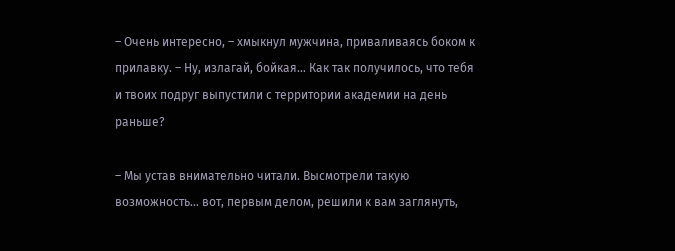– Очень интересно, – хмыкнул мужчина, приваливаясь боком к прилавку. – Ну, излагай, бойкая… Как так получилось, что тебя и твоих подруг выпустили с территории академии на день раньше?

– Мы устав внимательно читали. Высмотрели такую возможность… вот, первым делом, решили к вам заглянуть,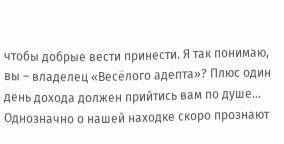чтобы добрые вести принести. Я так понимаю, вы – владелец «Весёлого адепта»? Плюс один день дохода должен прийтись вам по душе… Однозначно о нашей находке скоро прознают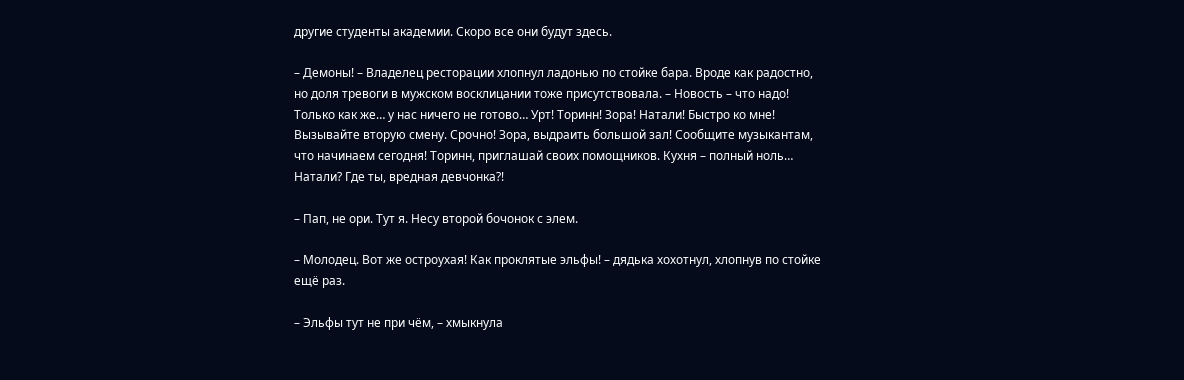другие студенты академии. Скоро все они будут здесь.

– Демоны! – Владелец ресторации хлопнул ладонью по стойке бара. Вроде как радостно, но доля тревоги в мужском восклицании тоже присутствовала. – Новость – что надо! Только как же… у нас ничего не готово… Урт! Торинн! Зора! Натали! Быстро ко мне! Вызывайте вторую смену. Срочно! Зора, выдраить большой зал! Сообщите музыкантам, что начинаем сегодня! Торинн, приглашай своих помощников. Кухня – полный ноль… Натали? Где ты, вредная девчонка?!

– Пап, не ори. Тут я. Несу второй бочонок с элем.

– Молодец. Вот же остроухая! Как проклятые эльфы! – дядька хохотнул, хлопнув по стойке ещё раз.

– Эльфы тут не при чём, – хмыкнула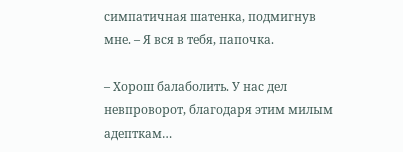симпатичная шатенка, подмигнув мне. – Я вся в тебя, папочка.

– Хорош балаболить. У нас дел невпроворот, благодаря этим милым адепткам…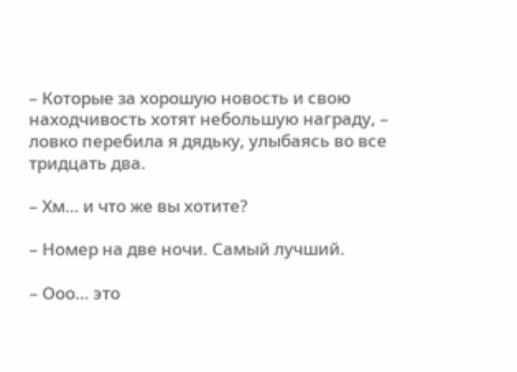– Которые за хорошую новость и свою находчивость хотят небольшую награду, – ловко перебила я дядьку, улыбаясь во все тридцать два.

– Хм… и что же вы хотите?

– Номер на две ночи. Самый лучший.

– Ооо… это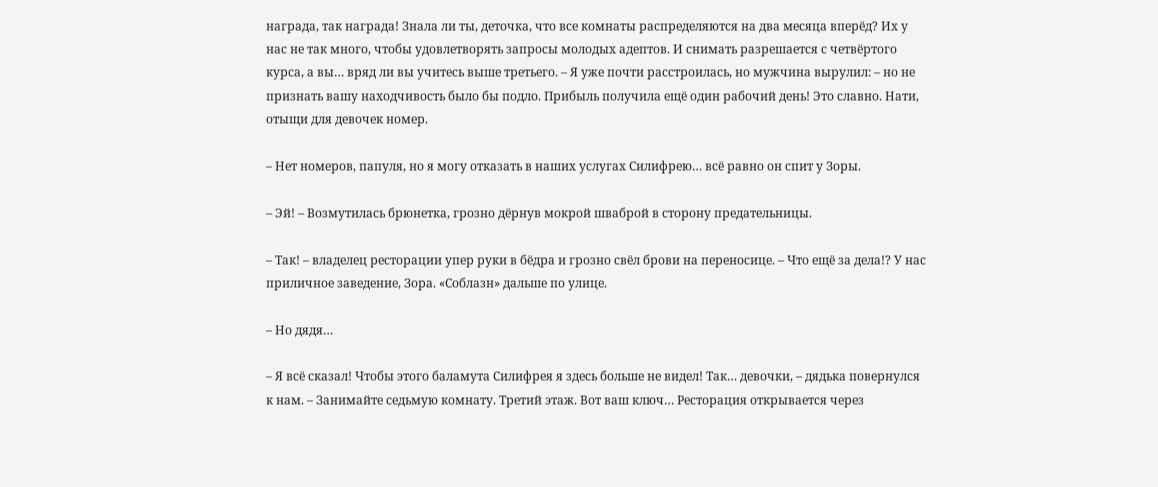награда, так награда! Знала ли ты, деточка, что все комнаты распределяются на два месяца вперёд? Их у нас не так много, чтобы удовлетворять запросы молодых адептов. И снимать разрешается с четвёртого курса, а вы… вряд ли вы учитесь выше третьего. – Я уже почти расстроилась, но мужчина вырулил: – но не признать вашу находчивость было бы подло. Прибыль получила ещё один рабочий день! Это славно. Нати, отыщи для девочек номер.

– Нет номеров, папуля, но я могу отказать в наших услугах Силифрею… всё равно он спит у Зоры.

– Эй! – Возмутилась брюнетка, грозно дёрнув мокрой шваброй в сторону предательницы.

– Так! – владелец ресторации упер руки в бёдра и грозно свёл брови на переносице. – Что ещё за дела!? У нас приличное заведение, Зора. «Соблазн» дальше по улице.

– Но дядя…

– Я всё сказал! Чтобы этого баламута Силифрея я здесь больше не видел! Так… девочки, – дядька повернулся к нам. – Занимайте седьмую комнату. Третий этаж. Вот ваш ключ… Ресторация открывается через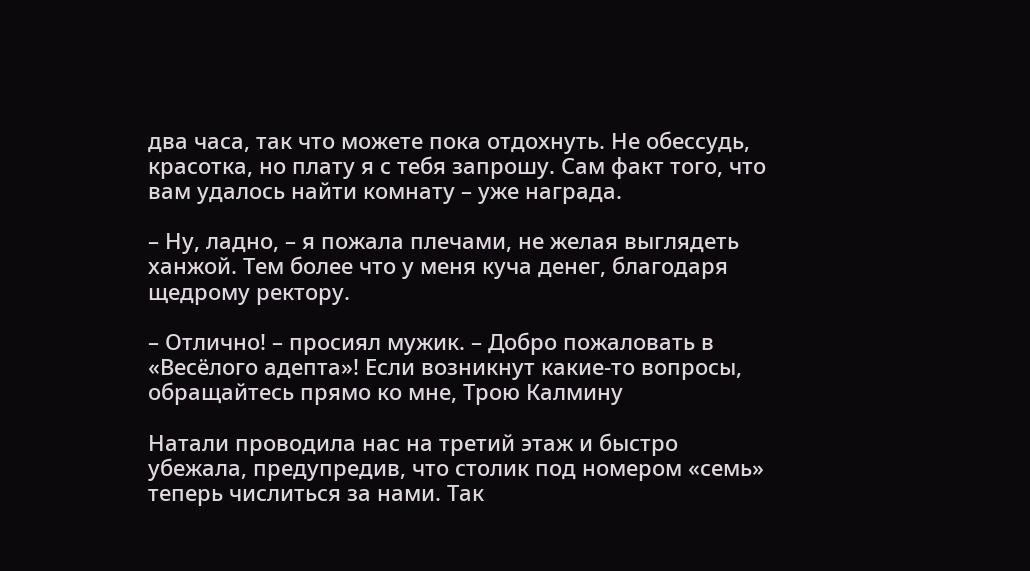два часа, так что можете пока отдохнуть. Не обессудь, красотка, но плату я с тебя запрошу. Сам факт того, что вам удалось найти комнату – уже награда.

– Ну, ладно, – я пожала плечами, не желая выглядеть ханжой. Тем более что у меня куча денег, благодаря щедрому ректору.

– Отлично! – просиял мужик. – Добро пожаловать в «Весёлого адепта»! Если возникнут какие-то вопросы, обращайтесь прямо ко мне, Трою Калмину

Натали проводила нас на третий этаж и быстро убежала, предупредив, что столик под номером «семь» теперь числиться за нами. Так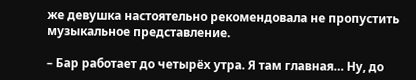же девушка настоятельно рекомендовала не пропустить музыкальное представление.

– Бар работает до четырёх утра. Я там главная… Ну, до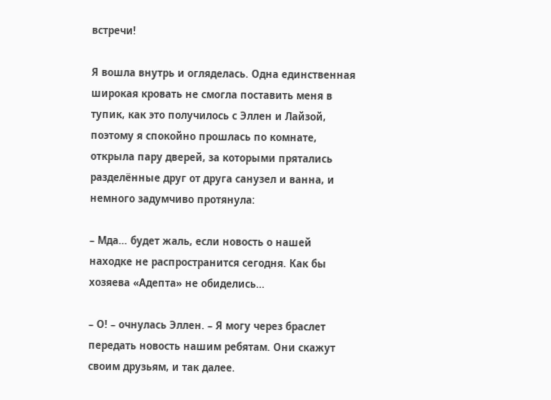встречи!

Я вошла внутрь и огляделась. Одна единственная широкая кровать не смогла поставить меня в тупик, как это получилось с Эллен и Лайзой, поэтому я спокойно прошлась по комнате, открыла пару дверей, за которыми прятались разделённые друг от друга санузел и ванна, и немного задумчиво протянула:

– Мда… будет жаль, если новость о нашей находке не распространится сегодня. Как бы хозяева «Адепта» не обиделись…

– О! – очнулась Эллен. – Я могу через браслет передать новость нашим ребятам. Они скажут своим друзьям, и так далее.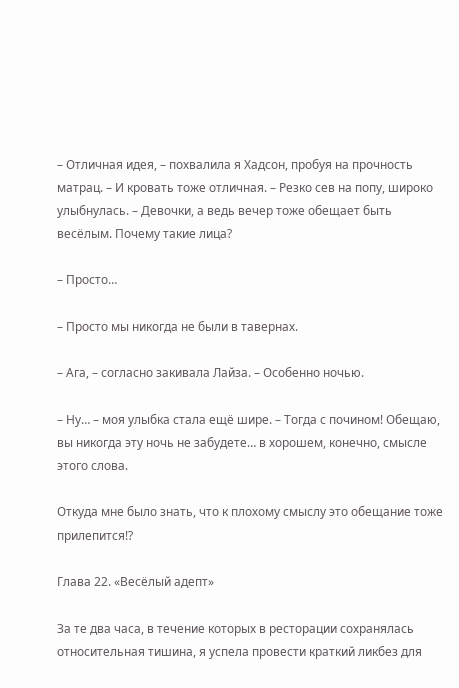– Отличная идея, – похвалила я Хадсон, пробуя на прочность матрац. – И кровать тоже отличная. – Резко сев на попу, широко улыбнулась. – Девочки, а ведь вечер тоже обещает быть весёлым. Почему такие лица?

– Просто…

– Просто мы никогда не были в тавернах.

– Ага, – согласно закивала Лайза. – Особенно ночью.

– Ну… – моя улыбка стала ещё шире. – Тогда с почином! Обещаю, вы никогда эту ночь не забудете… в хорошем, конечно, смысле этого слова.

Откуда мне было знать, что к плохому смыслу это обещание тоже прилепится!?

Глава 22. «Весёлый адепт»

За те два часа, в течение которых в ресторации сохранялась относительная тишина, я успела провести краткий ликбез для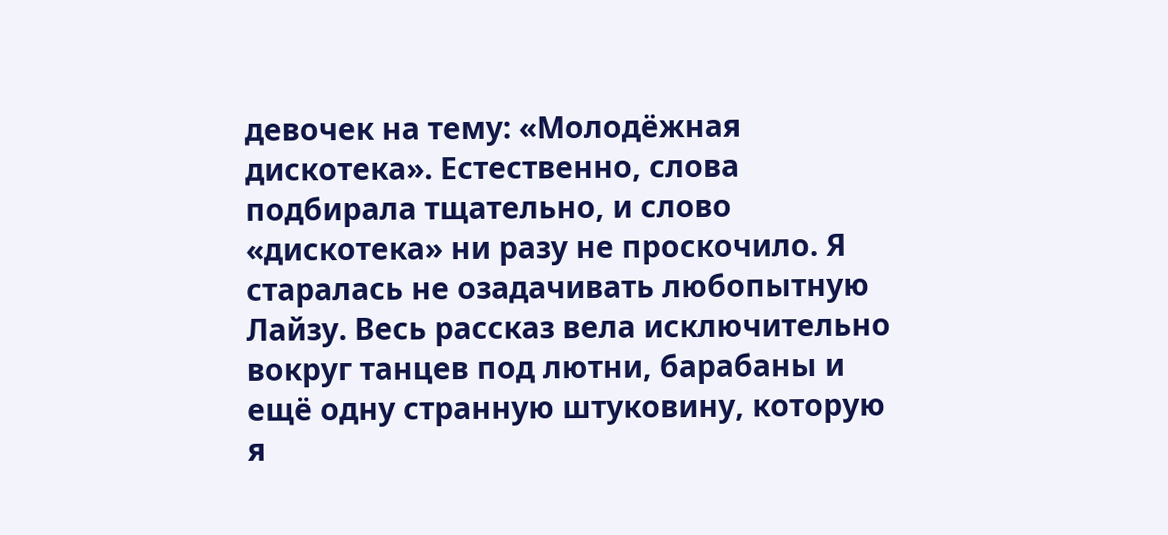девочек на тему: «Молодёжная дискотека». Естественно, слова подбирала тщательно, и слово «дискотека» ни разу не проскочило. Я старалась не озадачивать любопытную Лайзу. Весь рассказ вела исключительно вокруг танцев под лютни, барабаны и ещё одну странную штуковину, которую я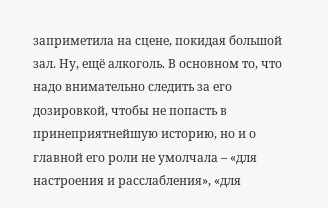заприметила на сцене, покидая большой зал. Ну, ещё алкоголь. В основном то, что надо внимательно следить за его дозировкой, чтобы не попасть в принеприятнейшую историю, но и о главной его роли не умолчала – «для настроения и расслабления», «для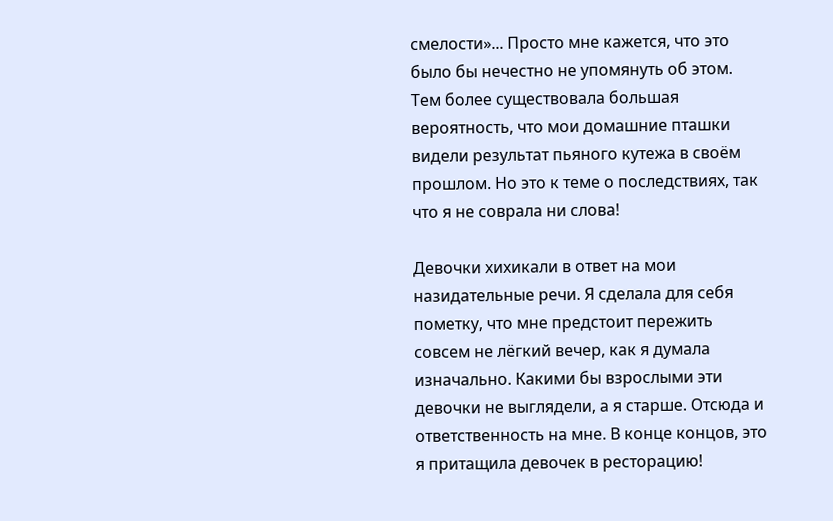смелости»... Просто мне кажется, что это было бы нечестно не упомянуть об этом. Тем более существовала большая вероятность, что мои домашние пташки видели результат пьяного кутежа в своём прошлом. Но это к теме о последствиях, так что я не соврала ни слова!

Девочки хихикали в ответ на мои назидательные речи. Я сделала для себя пометку, что мне предстоит пережить совсем не лёгкий вечер, как я думала изначально. Какими бы взрослыми эти девочки не выглядели, а я старше. Отсюда и ответственность на мне. В конце концов, это я притащила девочек в ресторацию!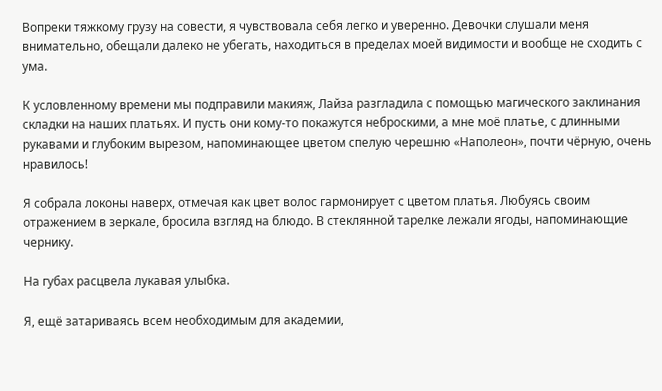Вопреки тяжкому грузу на совести, я чувствовала себя легко и уверенно. Девочки слушали меня внимательно, обещали далеко не убегать, находиться в пределах моей видимости и вообще не сходить с ума.

К условленному времени мы подправили макияж, Лайза разгладила с помощью магического заклинания складки на наших платьях. И пусть они кому-то покажутся неброскими, а мне моё платье, с длинными рукавами и глубоким вырезом, напоминающее цветом спелую черешню «Наполеон», почти чёрную, очень нравилось!

Я собрала локоны наверх, отмечая как цвет волос гармонирует с цветом платья. Любуясь своим отражением в зеркале, бросила взгляд на блюдо. В стеклянной тарелке лежали ягоды, напоминающие чернику.

На губах расцвела лукавая улыбка.

Я, ещё затариваясь всем необходимым для академии,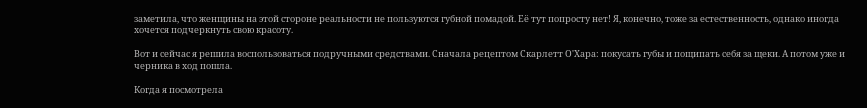заметила, что женщины на этой стороне реальности не пользуются губной помадой. Её тут попросту нет! Я, конечно, тоже за естественность, однако иногда хочется подчеркнуть свою красоту.

Вот и сейчас я решила воспользоваться подручными средствами. Сначала рецептом Скарлетт О'Хара: покусать губы и пощипать себя за щеки. А потом уже и черника в ход пошла.

Когда я посмотрела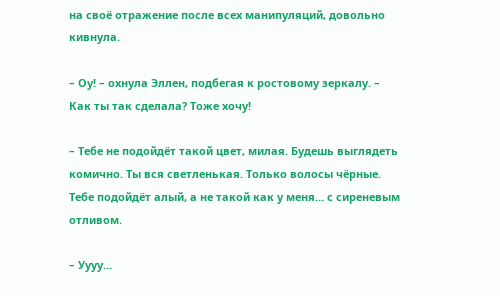на своё отражение после всех манипуляций, довольно кивнула.

– Оу! – охнула Эллен, подбегая к ростовому зеркалу. – Как ты так сделала? Тоже хочу!

– Тебе не подойдёт такой цвет, милая. Будешь выглядеть комично. Ты вся светленькая. Только волосы чёрные. Тебе подойдёт алый, а не такой как у меня… с сиреневым отливом.

– Уууу…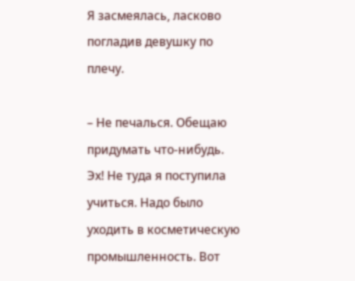Я засмеялась, ласково погладив девушку по плечу.

– Не печалься. Обещаю придумать что-нибудь. Эх! Не туда я поступила учиться. Надо было уходить в косметическую промышленность. Вот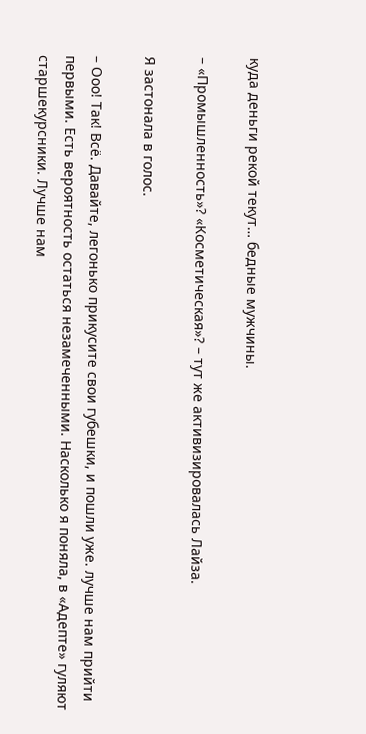куда деньги рекой текут… бедные мужчины.

– «Промышленность»? «Косметическая»? – тут же активизировалась Лайза.

Я застонала в голос.

– Ооо! Так! Всё. Давайте, легонько прикусите свои губешки, и пошли уже. лучше нам прийти первыми. Есть вероятность остаться незамеченными. Насколько я поняла, в «Адепте» гуляют старшекурсники. Лучше нам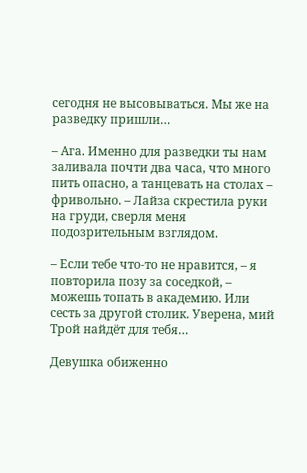сегодня не высовываться. Мы же на разведку пришли…

– Ага. Именно для разведки ты нам заливала почти два часа, что много пить опасно, а танцевать на столах – фривольно. – Лайза скрестила руки на груди, сверля меня подозрительным взглядом.

– Если тебе что-то не нравится, – я повторила позу за соседкой, – можешь топать в академию. Или сесть за другой столик. Уверена, мий Трой найдёт для тебя…

Девушка обиженно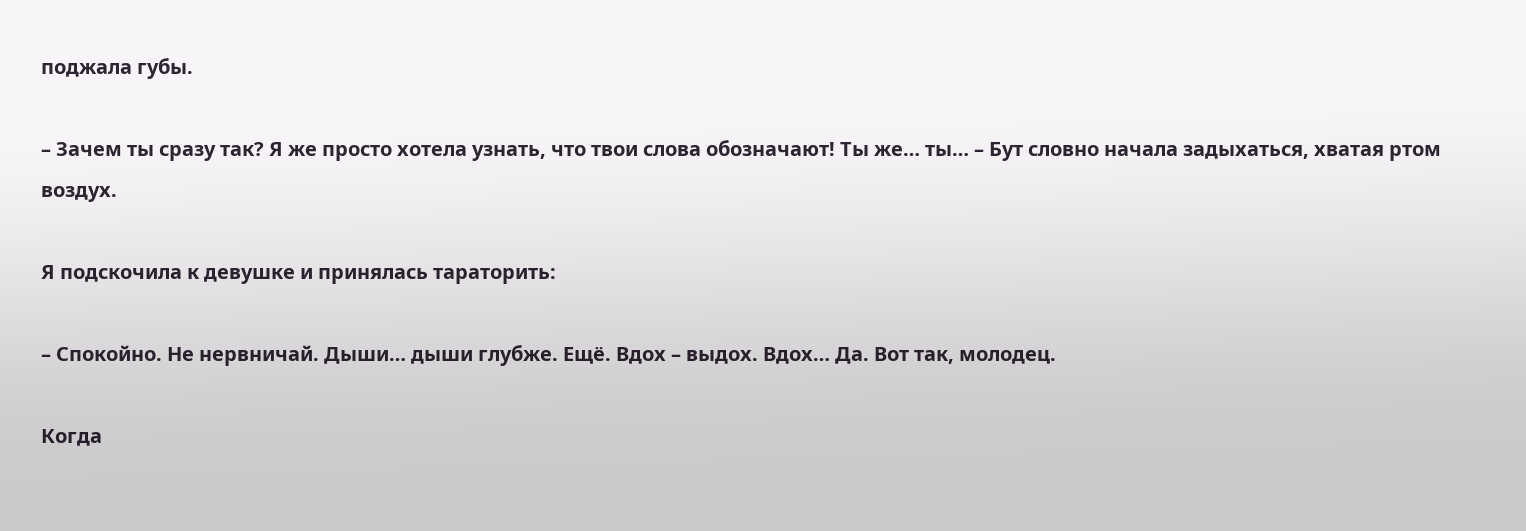поджала губы.

– Зачем ты сразу так? Я же просто хотела узнать, что твои слова обозначают! Ты же… ты… – Бут словно начала задыхаться, хватая ртом воздух.

Я подскочила к девушке и принялась тараторить:

– Спокойно. Не нервничай. Дыши… дыши глубже. Ещё. Вдох – выдох. Вдох… Да. Вот так, молодец.

Когда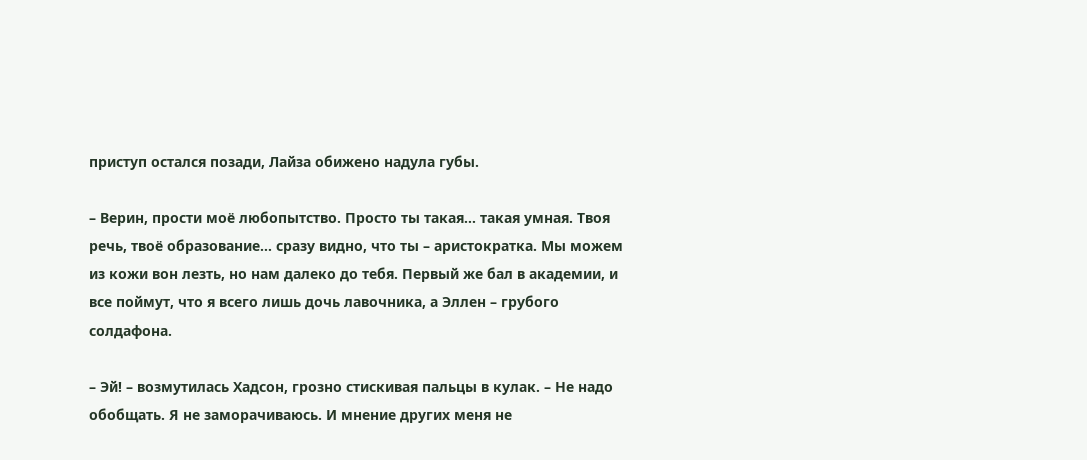приступ остался позади, Лайза обижено надула губы.

– Верин, прости моё любопытство. Просто ты такая… такая умная. Твоя речь, твоё образование… сразу видно, что ты – аристократка. Мы можем из кожи вон лезть, но нам далеко до тебя. Первый же бал в академии, и все поймут, что я всего лишь дочь лавочника, а Эллен – грубого солдафона.

– Эй! – возмутилась Хадсон, грозно стискивая пальцы в кулак. – Не надо обобщать. Я не заморачиваюсь. И мнение других меня не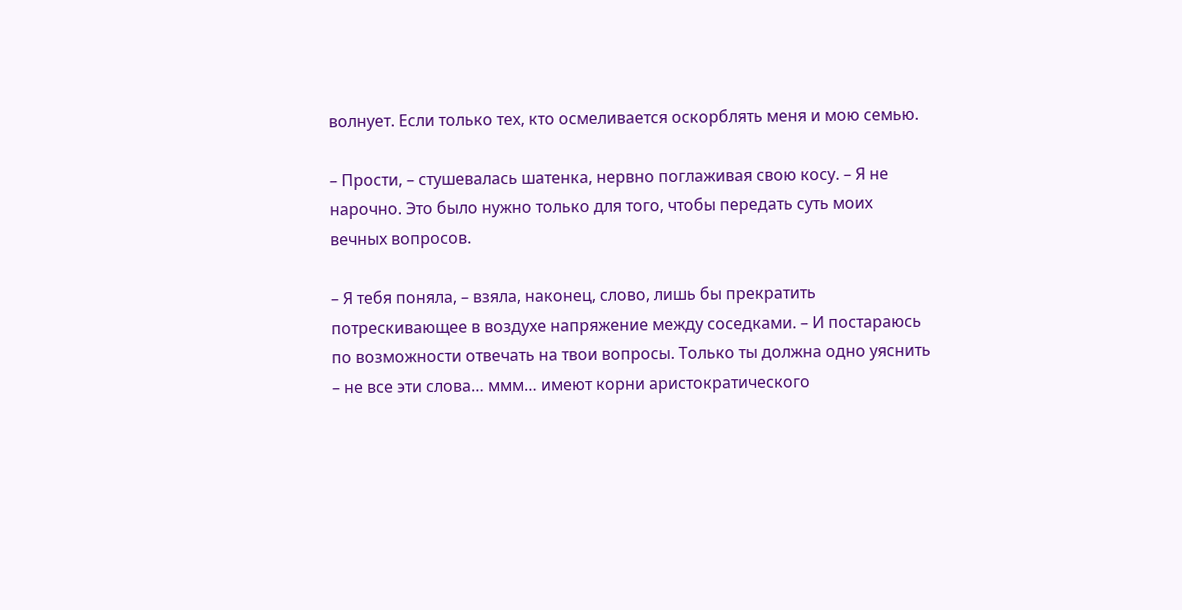волнует. Если только тех, кто осмеливается оскорблять меня и мою семью.

– Прости, – стушевалась шатенка, нервно поглаживая свою косу. – Я не нарочно. Это было нужно только для того, чтобы передать суть моих вечных вопросов.

– Я тебя поняла, – взяла, наконец, слово, лишь бы прекратить потрескивающее в воздухе напряжение между соседками. – И постараюсь по возможности отвечать на твои вопросы. Только ты должна одно уяснить – не все эти слова… ммм… имеют корни аристократического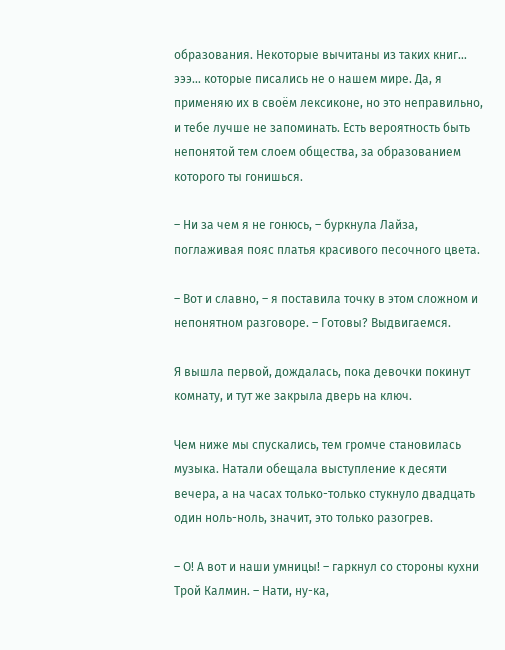образования. Некоторые вычитаны из таких книг… эээ… которые писались не о нашем мире. Да, я применяю их в своём лексиконе, но это неправильно, и тебе лучше не запоминать. Есть вероятность быть непонятой тем слоем общества, за образованием которого ты гонишься.

– Ни за чем я не гонюсь, – буркнула Лайза, поглаживая пояс платья красивого песочного цвета.

– Вот и славно, – я поставила точку в этом сложном и непонятном разговоре. – Готовы? Выдвигаемся.

Я вышла первой, дождалась, пока девочки покинут комнату, и тут же закрыла дверь на ключ.

Чем ниже мы спускались, тем громче становилась музыка. Натали обещала выступление к десяти вечера, а на часах только-только стукнуло двадцать один ноль-ноль, значит, это только разогрев.

– О! А вот и наши умницы! – гаркнул со стороны кухни Трой Калмин. – Нати, ну-ка,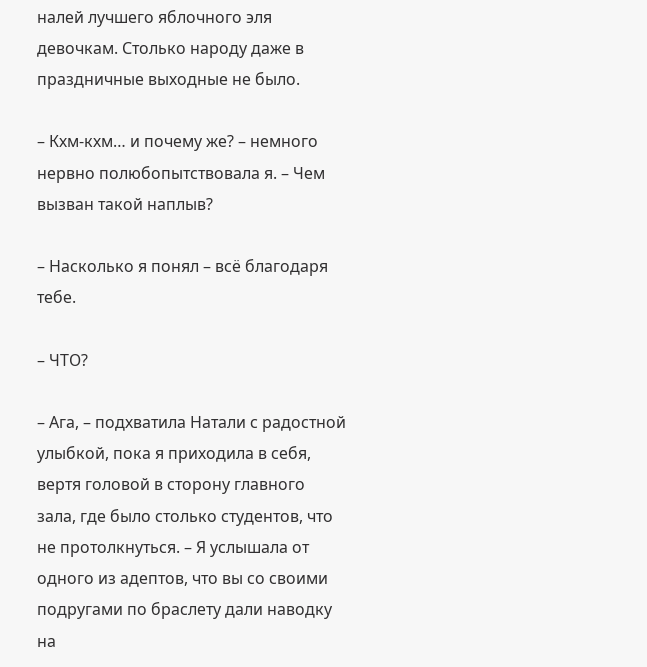налей лучшего яблочного эля девочкам. Столько народу даже в праздничные выходные не было.

– Кхм-кхм… и почему же? – немного нервно полюбопытствовала я. – Чем вызван такой наплыв?

– Насколько я понял – всё благодаря тебе.

– ЧТО?

– Ага, – подхватила Натали с радостной улыбкой, пока я приходила в себя, вертя головой в сторону главного зала, где было столько студентов, что не протолкнуться. – Я услышала от одного из адептов, что вы со своими подругами по браслету дали наводку на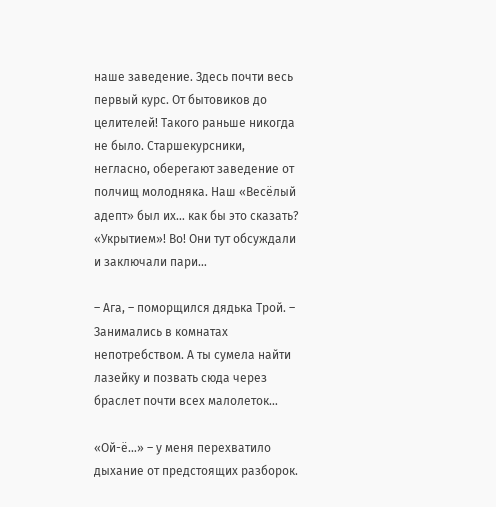наше заведение. Здесь почти весь первый курс. От бытовиков до целителей! Такого раньше никогда не было. Старшекурсники, негласно, оберегают заведение от полчищ молодняка. Наш «Весёлый адепт» был их… как бы это сказать? «Укрытием»! Во! Они тут обсуждали и заключали пари…

– Ага, – поморщился дядька Трой. – Занимались в комнатах непотребством. А ты сумела найти лазейку и позвать сюда через браслет почти всех малолеток…

«Ой-ё…» – у меня перехватило дыхание от предстоящих разборок.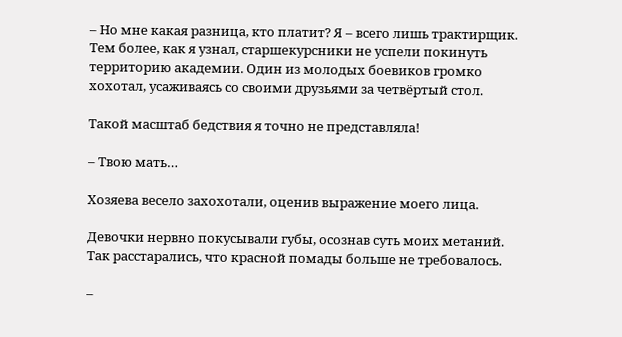– Но мне какая разница, кто платит? Я – всего лишь трактирщик. Тем более, как я узнал, старшекурсники не успели покинуть территорию академии. Один из молодых боевиков громко хохотал, усаживаясь со своими друзьями за четвёртый стол.

Такой масштаб бедствия я точно не представляла!

– Твою мать…

Хозяева весело захохотали, оценив выражение моего лица.

Девочки нервно покусывали губы, осознав суть моих метаний. Так расстарались, что красной помады больше не требовалось.

–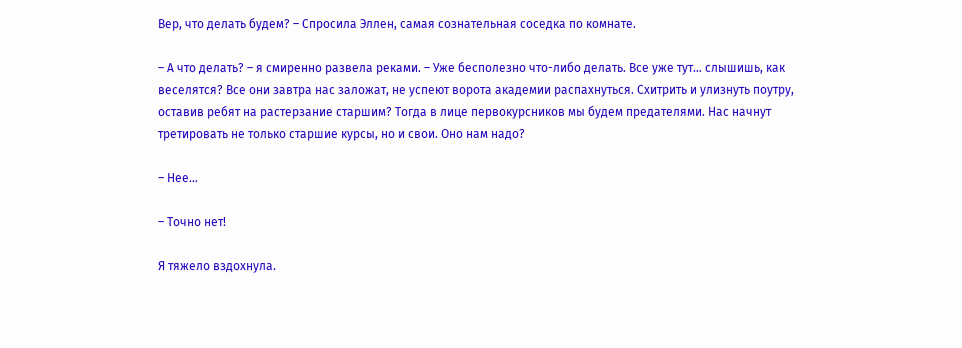Вер, что делать будем? – Спросила Эллен, самая сознательная соседка по комнате.

– А что делать? – я смиренно развела реками. – Уже бесполезно что-либо делать. Все уже тут… слышишь, как веселятся? Все они завтра нас заложат, не успеют ворота академии распахнуться. Схитрить и улизнуть поутру, оставив ребят на растерзание старшим? Тогда в лице первокурсников мы будем предателями. Нас начнут третировать не только старшие курсы, но и свои. Оно нам надо?

– Нее…

– Точно нет!

Я тяжело вздохнула.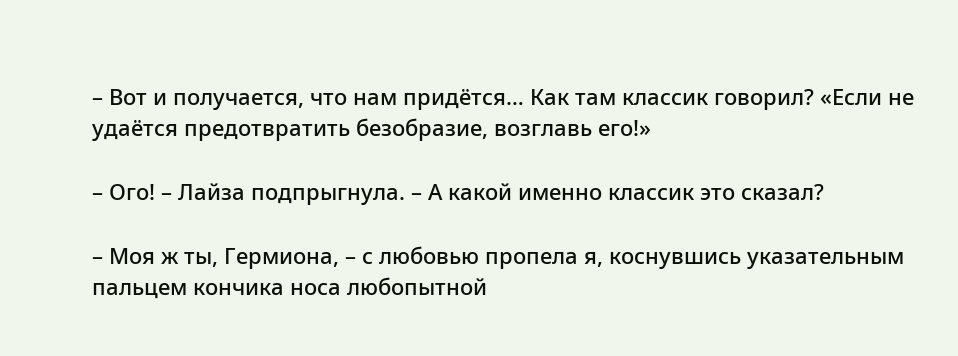– Вот и получается, что нам придётся… Как там классик говорил? «Если не удаётся предотвратить безобразие, возглавь его!»

– Ого! – Лайза подпрыгнула. – А какой именно классик это сказал?

– Моя ж ты, Гермиона, – с любовью пропела я, коснувшись указательным пальцем кончика носа любопытной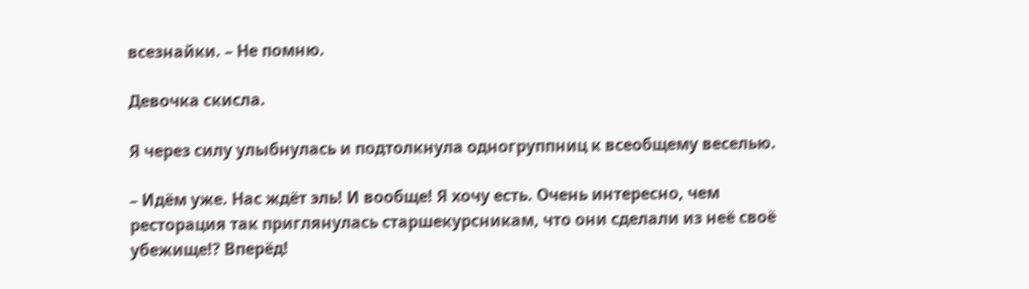всезнайки. – Не помню.

Девочка скисла.

Я через силу улыбнулась и подтолкнула одногруппниц к всеобщему веселью.

– Идём уже. Нас ждёт эль! И вообще! Я хочу есть. Очень интересно, чем ресторация так приглянулась старшекурсникам, что они сделали из неё своё убежище!? Вперёд!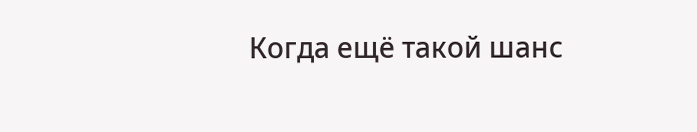Когда ещё такой шанс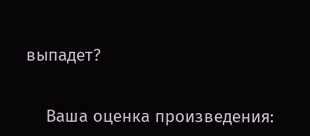выпадет?


    Ваша оценка произведения: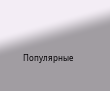Популярные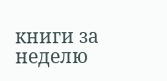книги за неделю